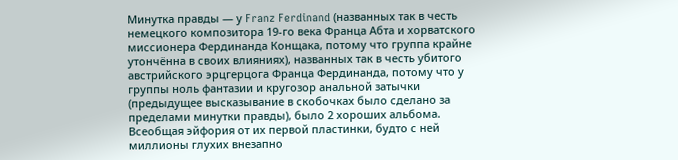Минутка правды — у Franz Ferdinand (названных так в честь немецкого композитора 19-го века Франца Абта и хорватского миссионера Фердинанда Конщака, потому что группа крайне утончённа в своих влияниях), названных так в честь убитого австрийского эрцгерцога Франца Фердинанда, потому что у группы ноль фантазии и кругозор анальной затычки (предыдущее высказывание в скобочках было сделано за пределами минутки правды), было 2 хороших альбома. Всеобщая эйфория от их первой пластинки, будто с ней миллионы глухих внезапно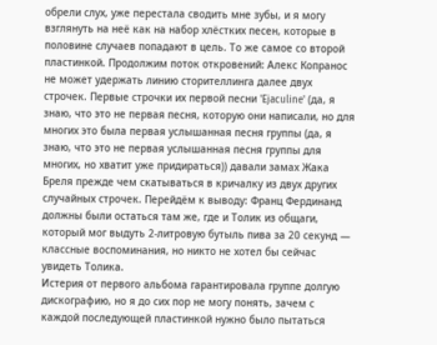обрели слух, уже перестала сводить мне зубы, и я могу взглянуть на неё как на набор хлёстких песен, которые в половине случаев попадают в цель. То же самое со второй пластинкой. Продолжим поток откровений: Алекс Копранос не может удержать линию сторителлинга далее двух строчек. Первые строчки их первой песни 'Ejaculine' (да, я знаю, что это не первая песня, которую они написали, но для многих это была первая услышанная песня группы (да, я знаю, что это не первая услышанная песня группы для многих, но хватит уже придираться)) давали замах Жака Бреля прежде чем скатываться в кричалку из двух других случайных строчек. Перейдём к выводу: Франц Фердинанд должны были остаться там же, где и Толик из общаги, который мог выдуть 2-литровую бутыль пива за 20 секунд — классные воспоминания, но никто не хотел бы сейчас увидеть Толика.
Истерия от первого альбома гарантировала группе долгую дискографию, но я до сих пор не могу понять, зачем с каждой последующей пластинкой нужно было пытаться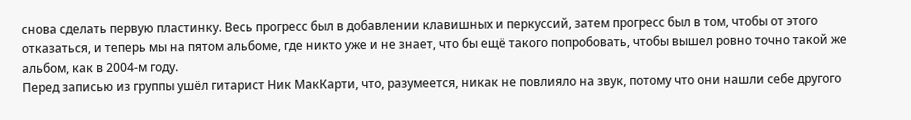снова сделать первую пластинку. Весь прогресс был в добавлении клавишных и перкуссий, затем прогресс был в том, чтобы от этого отказаться, и теперь мы на пятом альбоме, где никто уже и не знает, что бы ещё такого попробовать, чтобы вышел ровно точно такой же альбом, как в 2004-м году.
Перед записью из группы ушёл гитарист Ник МакКарти, что, разумеется, никак не повлияло на звук, потому что они нашли себе другого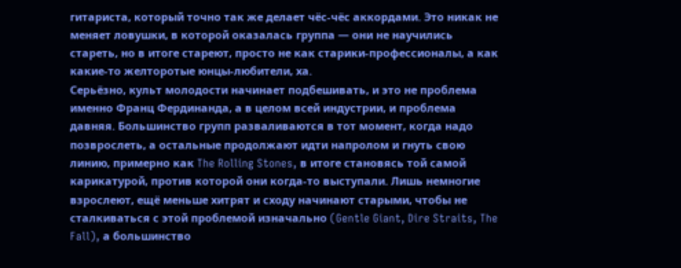гитариста, который точно так же делает чёс-чёс аккордами. Это никак не меняет ловушки, в которой оказалась группа — они не научились стареть, но в итоге стареют, просто не как старики-профессионалы, а как какие-то желторотые юнцы-любители, ха.
Серьёзно, культ молодости начинает подбешивать, и это не проблема именно Франц Фердинанда, а в целом всей индустрии, и проблема давняя. Большинство групп разваливаются в тот момент, когда надо позврослеть, а остальные продолжают идти напролом и гнуть свою линию, примерно как The Rolling Stones, в итоге становясь той самой карикатурой, против которой они когда-то выступали. Лишь немногие взрослеют, ещё меньше хитрят и сходу начинают старыми, чтобы не сталкиваться с этой проблемой изначально (Gentle Giant, Dire Straits, The Fall), а большинство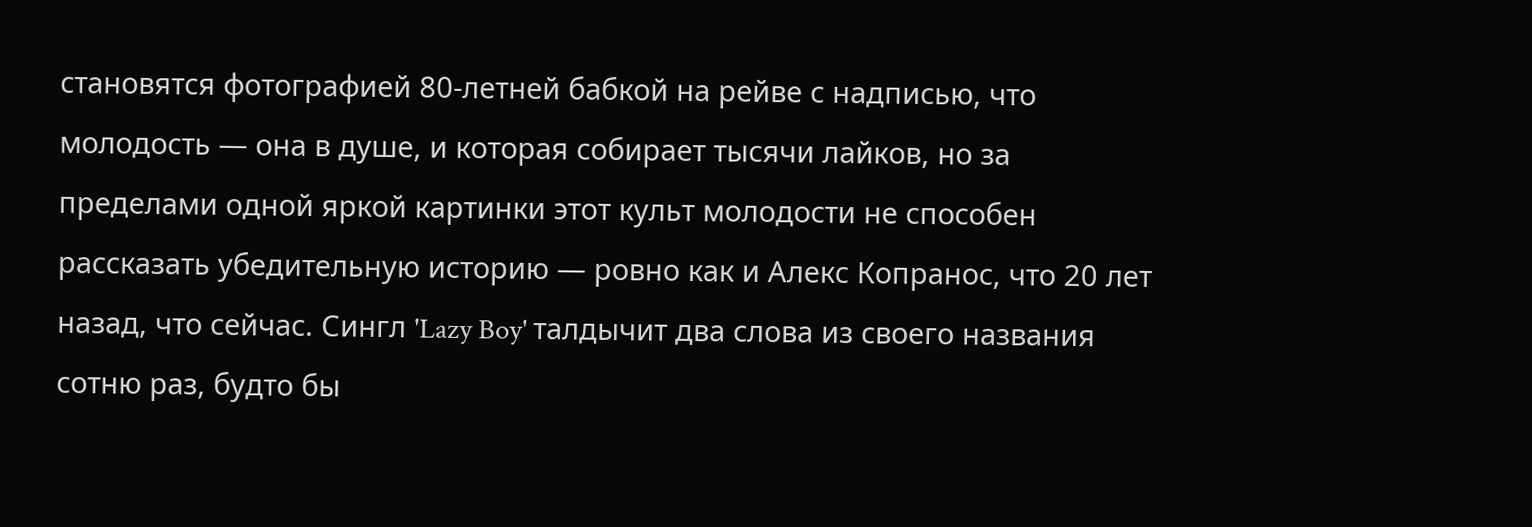становятся фотографией 80-летней бабкой на рейве с надписью, что молодость — она в душе, и которая собирает тысячи лайков, но за пределами одной яркой картинки этот культ молодости не способен рассказать убедительную историю — ровно как и Алекс Копранос, что 20 лет назад, что сейчас. Сингл 'Lazy Boy' талдычит два слова из своего названия сотню раз, будто бы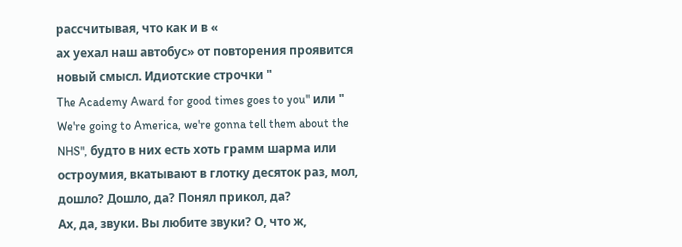рассчитывая, что как и в «
ах уехал наш автобус» от повторения проявится новый смысл. Идиотские строчки "
The Academy Award for good times goes to you" или "
We're going to America, we're gonna tell them about the NHS", будто в них есть хоть грамм шарма или остроумия, вкатывают в глотку десяток раз, мол, дошло? Дошло, да? Понял прикол, да?
Ах, да, звуки. Вы любите звуки? О, что ж,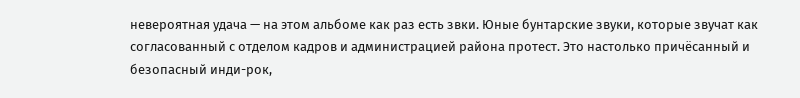невероятная удача — на этом альбоме как раз есть звки. Юные бунтарские звуки, которые звучат как согласованный с отделом кадров и администрацией района протест. Это настолько причёсанный и безопасный инди-рок,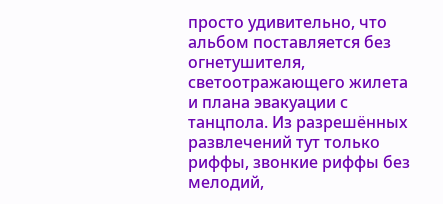просто удивительно, что альбом поставляется без огнетушителя, светоотражающего жилета и плана эвакуации с танцпола. Из разрешённых развлечений тут только риффы, звонкие риффы без мелодий,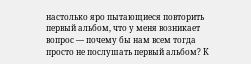настолько яро пытающиеся повторить первый альбом, что у меня возникает вопрос — почему бы нам всем тогда просто не послушать первый альбом? К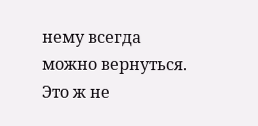нему всегда можно вернуться. Это ж не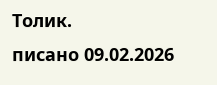Толик.
писано 09.02.2026